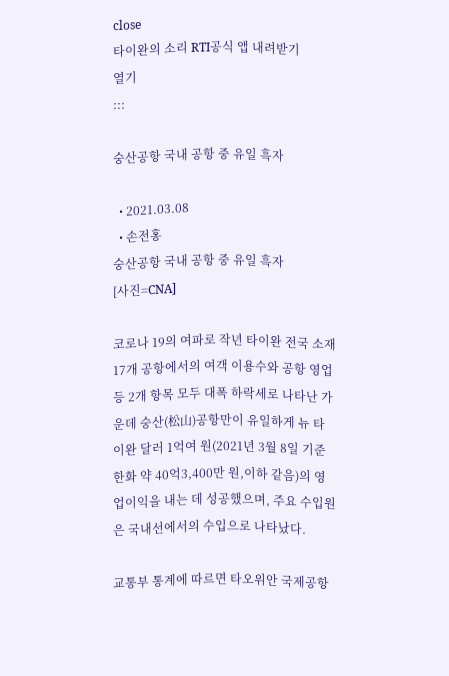close
타이완의 소리 RTI공식 앱 내려받기
열기
:::

숭산공항 국내 공항 중 유일 흑자

  • 2021.03.08
  • 손전홍
숭산공항 국내 공항 중 유일 흑자
[사진=CNA]

코로나 19의 여파로 작년 타이완 전국 소재 17개 공항에서의 여객 이용수와 공항 영업 등 2개 항목 모두 대폭 하락세로 나타난 가운데 숭산(松山)공항만이 유일하게 뉴 타이완 달러 1억여 원(2021년 3월 8일 기준 한화 약 40억3,400만 원,이하 같음)의 영업이익을 내는 데 성공했으며, 주요 수입원은 국내선에서의 수입으로 나타났다.

교통부 통계에 따르면 타오위안 국제공항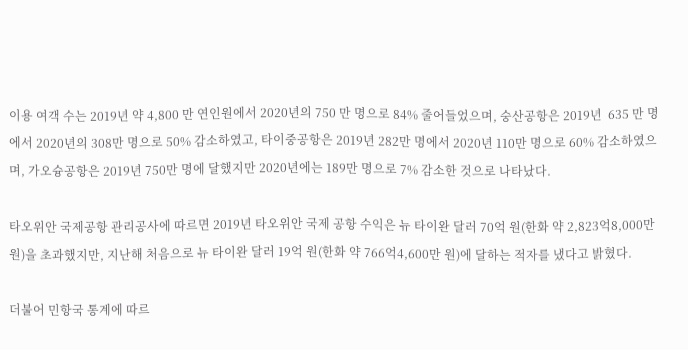이용 여객 수는 2019년 약 4,800 만 연인원에서 2020년의 750 만 명으로 84% 줄어들었으며, 숭산공항은 2019년  635 만 명에서 2020년의 308만 명으로 50% 감소하였고, 타이중공항은 2019년 282만 명에서 2020년 110만 명으로 60% 감소하였으며, 가오슝공항은 2019년 750만 명에 달했지만 2020년에는 189만 명으로 7% 감소한 것으로 나타났다.

타오위안 국제공항 관리공사에 따르면 2019년 타오위안 국제 공항 수익은 뉴 타이완 달러 70억 원(한화 약 2,823억8,000만 원)을 초과했지만, 지난해 처음으로 뉴 타이완 달러 19억 원(한화 약 766억4,600만 원)에 달하는 적자를 냈다고 밝혔다.

더불어 민항국 통계에 따르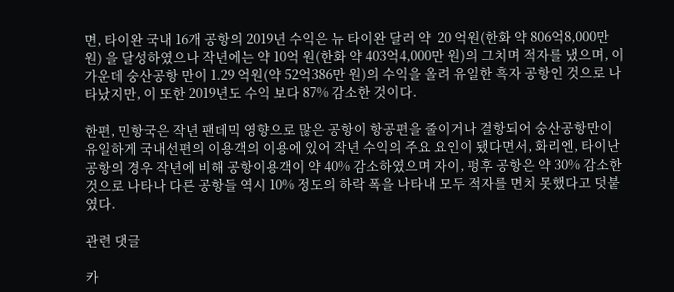면, 타이완 국내 16개 공항의 2019년 수익은 뉴 타이완 달러 약  20 억원(한화 약 806억8,000만 원) 을 달성하였으나 작년에는 약 10억 원(한화 약 403억4,000만 원)의 그치며 적자를 냈으며, 이 가운데 숭산공항 만이 1.29 억원(약 52억386만 원)의 수익을 올려 유일한 흑자 공항인 것으로 나타났지만, 이 또한 2019년도 수익 보다 87% 감소한 것이다.

한편, 민항국은 작년 팬데믹 영향으로 많은 공항이 항공편을 줄이거나 결항되어 숭산공항만이 유일하게 국내선편의 이용객의 이용에 있어 작년 수익의 주요 요인이 됐다면서, 화리엔, 타이난 공항의 경우 작년에 비해 공항이용객이 약 40% 감소하였으며 자이, 펑후 공항은 약 30% 감소한 것으로 나타나 다른 공항들 역시 10% 정도의 하락 폭을 나타내 모두 적자를 면치 못했다고 덧붙였다.

관련 댓글

카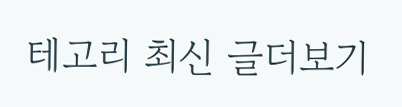테고리 최신 글더보기